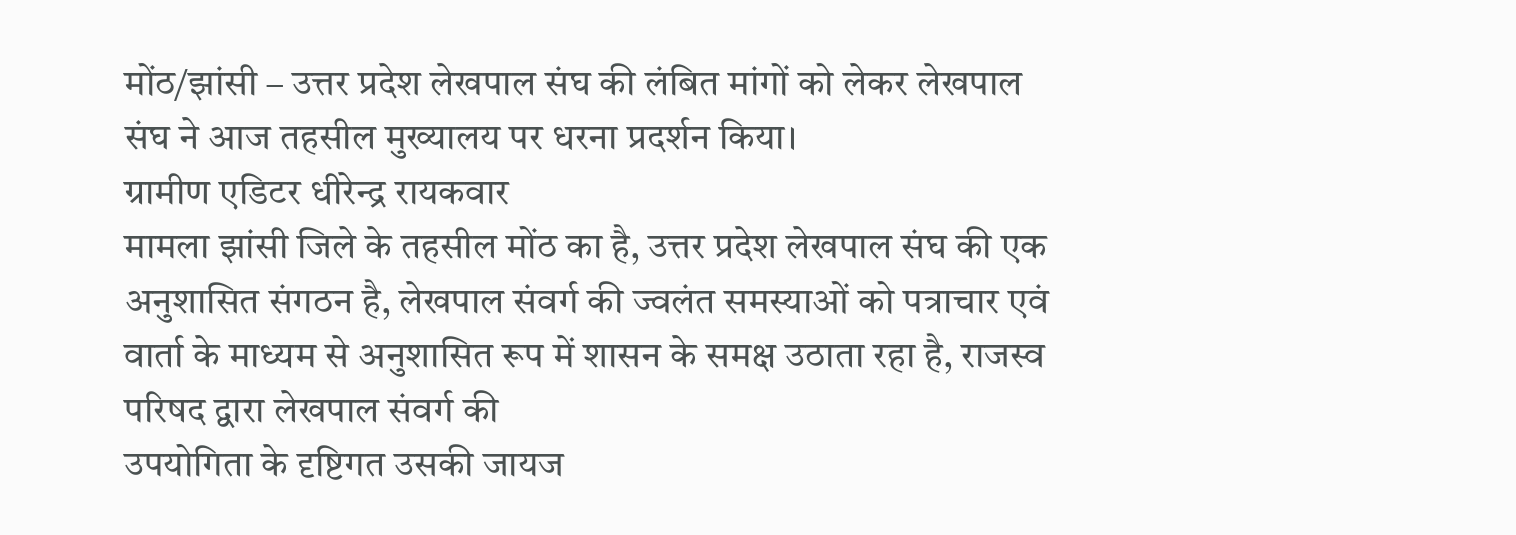मोंठ/झांसी – उत्तर प्रदेश लेखपाल संघ की लंबित मांगों को लेकर लेखपाल संघ ने आज तहसील मुख्यालय पर धरना प्रदर्शन किया।
ग्रामीण एडिटर धीरेन्द्र रायकवार
मामला झांसी जिले के तहसील मोंठ का है, उत्तर प्रदेश लेखपाल संघ की एक अनुशासित संगठन है, लेखपाल संवर्ग की ज्वलंत समस्याओं को पत्राचार एवं वार्ता के माध्यम से अनुशासित रूप में शासन के समक्ष उठाता रहा है, राजस्व परिषद द्वारा लेखपाल संवर्ग की
उपयोगिता के दृष्टिगत उसकी जायज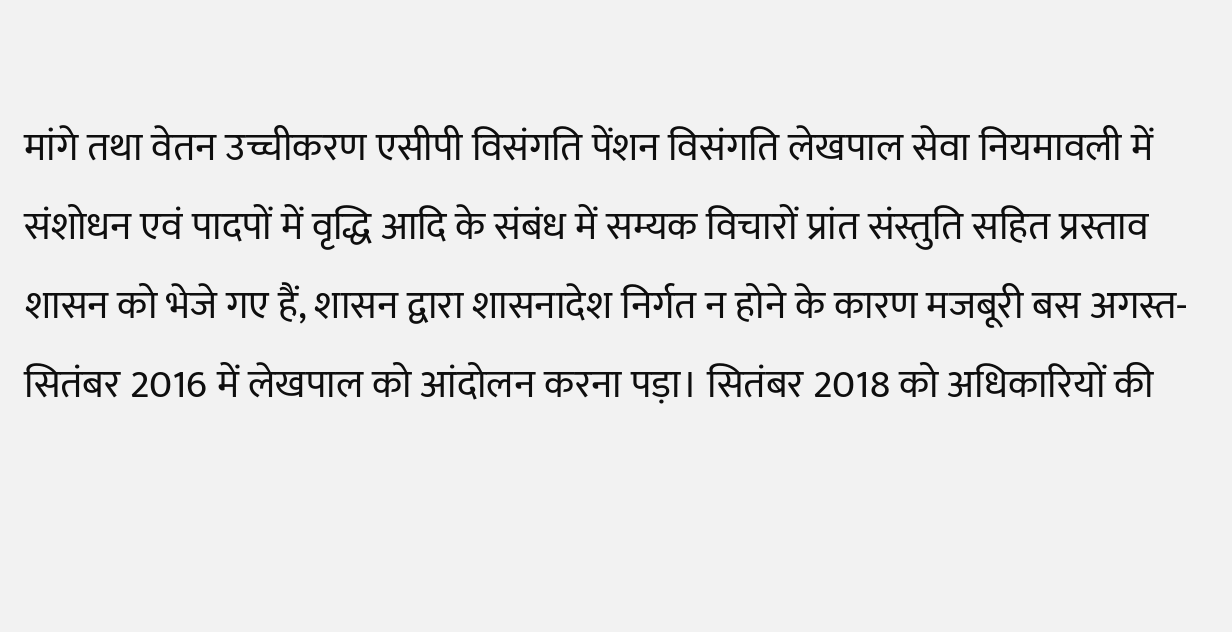मांगे तथा वेतन उच्चीकरण एसीपी विसंगति पेंशन विसंगति लेखपाल सेवा नियमावली में संशोधन एवं पादपों में वृद्धि आदि के संबंध में सम्यक विचारों प्रांत संस्तुति सहित प्रस्ताव शासन को भेजे गए हैं, शासन द्वारा शासनादेश निर्गत न होने के कारण मजबूरी बस अगस्त-सितंबर 2016 में लेखपाल को आंदोलन करना पड़ा। सितंबर 2018 को अधिकारियों की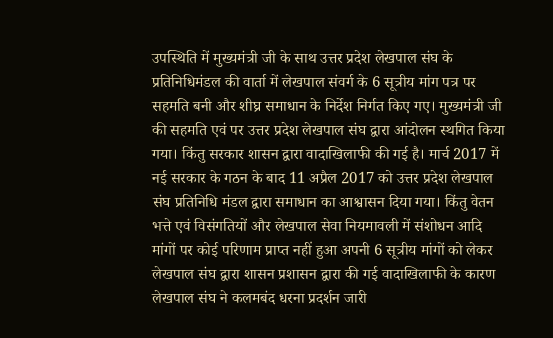उपस्थिति में मुख्यमंत्री जी के साथ उत्तर प्रदेश लेखपाल संघ के प्रतिनिधिमंडल की वार्ता में लेखपाल संवर्ग के 6 सूत्रीय मांग पत्र पर सहमति बनी और शीघ्र समाधान के निर्देश निर्गत किए गए। मुख्यमंत्री जी की सहमति एवं पर उत्तर प्रदेश लेखपाल संघ द्वारा आंदोलन स्थगित किया गया। किंतु सरकार शासन द्वारा वादाखिलाफी की गई है। मार्च 2017 में नई सरकार के गठन के बाद 11 अप्रैल 2017 को उत्तर प्रदेश लेखपाल संघ प्रतिनिधि मंडल द्वारा समाधान का आश्वासन दिया गया। किंतु वेतन भत्ते एवं विसंगतियों और लेखपाल सेवा नियमावली में संशोधन आदि मांगों पर कोई परिणाम प्राप्त नहीं हुआ अपनी 6 सूत्रीय मांगों को लेकर लेखपाल संघ द्वारा शासन प्रशासन द्वारा की गई वादाखिलाफी के कारण लेखपाल संघ ने कलमबंद धरना प्रदर्शन जारी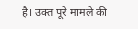है। उक्त पूरे मामले की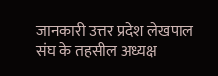जानकारी उत्तर प्रदेश लेखपाल संघ के तहसील अध्यक्ष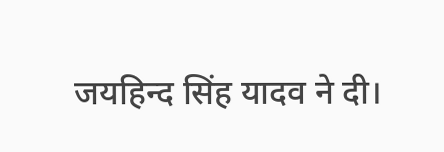जयहिन्द सिंह यादव ने दी।